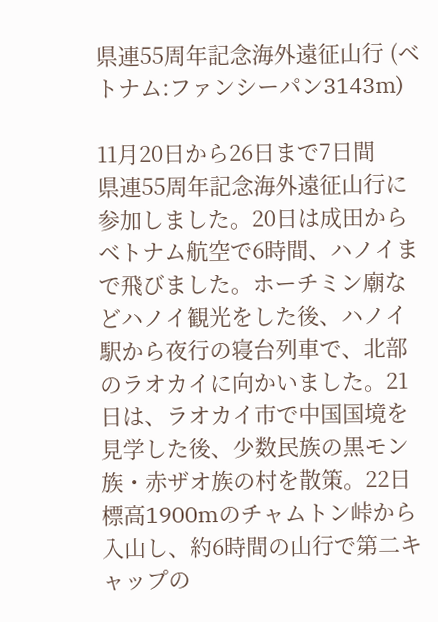県連55周年記念海外遠征山行 (ベトナム:ファンシーパン3143m)

11月20日から26日まで7日間
県連55周年記念海外遠征山行に参加しました。20日は成田からベトナム航空で6時間、ハノイまで飛びました。ホーチミン廟などハノイ観光をした後、ハノイ駅から夜行の寝台列車で、北部のラオカイに向かいました。21日は、ラオカイ市で中国国境を見学した後、少数民族の黒モン族・赤ザオ族の村を散策。22日標高1900mのチャムトン峠から入山し、約6時間の山行で第二キャップの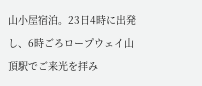山小屋宿泊。23日4時に出発し、6時ごろロープウェイ山頂駅でご来光を拝み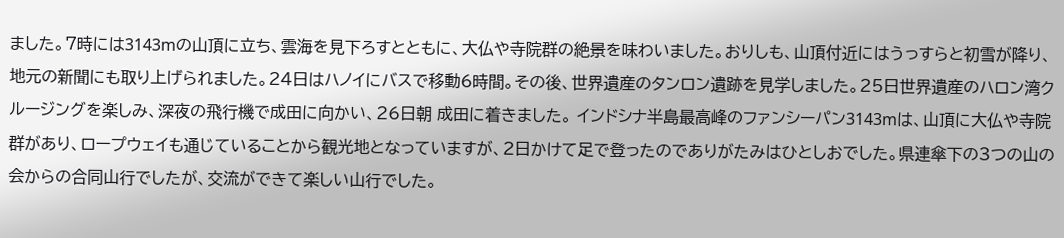ました。7時には3143mの山頂に立ち、雲海を見下ろすとともに、大仏や寺院群の絶景を味わいました。おりしも、山頂付近にはうっすらと初雪が降り、地元の新聞にも取り上げられました。24日はハノイにバスで移動6時間。その後、世界遺産のタンロン遺跡を見学しました。25日世界遺産のハロン湾クルージングを楽しみ、深夜の飛行機で成田に向かい、26日朝 成田に着きました。 インドシナ半島最高峰のファンシーパン3143mは、山頂に大仏や寺院群があり、ロープウェイも通じていることから観光地となっていますが、2日かけて足で登ったのでありがたみはひとしおでした。県連傘下の3つの山の会からの合同山行でしたが、交流ができて楽しい山行でした。